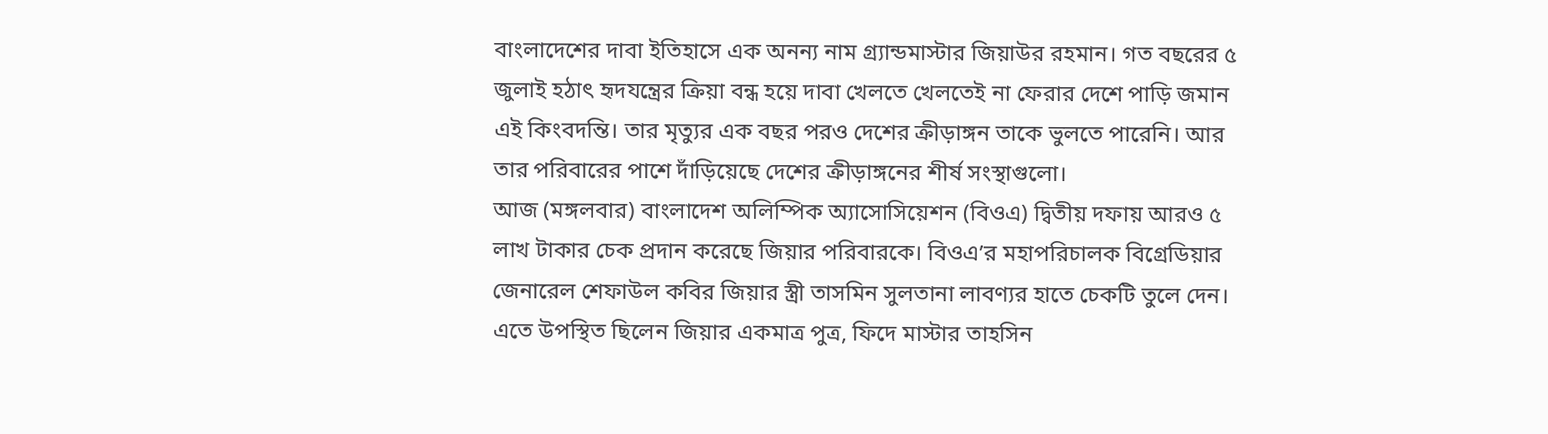বাংলাদেশের দাবা ইতিহাসে এক অনন্য নাম গ্র্যান্ডমাস্টার জিয়াউর রহমান। গত বছরের ৫ জুলাই হঠাৎ হৃদযন্ত্রের ক্রিয়া বন্ধ হয়ে দাবা খেলতে খেলতেই না ফেরার দেশে পাড়ি জমান এই কিংবদন্তি। তার মৃত্যুর এক বছর পরও দেশের ক্রীড়াঙ্গন তাকে ভুলতে পারেনি। আর তার পরিবারের পাশে দাঁড়িয়েছে দেশের ক্রীড়াঙ্গনের শীর্ষ সংস্থাগুলো।
আজ (মঙ্গলবার) বাংলাদেশ অলিম্পিক অ্যাসোসিয়েশন (বিওএ) দ্বিতীয় দফায় আরও ৫ লাখ টাকার চেক প্রদান করেছে জিয়ার পরিবারকে। বিওএ’র মহাপরিচালক বিগ্রেডিয়ার জেনারেল শেফাউল কবির জিয়ার স্ত্রী তাসমিন সুলতানা লাবণ্যর হাতে চেকটি তুলে দেন। এতে উপস্থিত ছিলেন জিয়ার একমাত্র পুত্র, ফিদে মাস্টার তাহসিন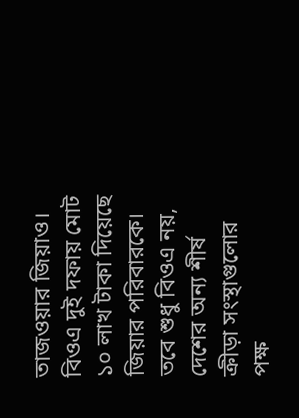তাজওয়ার জিয়াও। বিওএ দুই দফায় মোট ১০ লাখ টাকা দিয়েছে জিয়ার পরিবারকে।
তবে শুধু বিওএ নয়, দেশের অন্য শীর্ষ ক্রীড়া সংস্থাগুলোর পক্ষ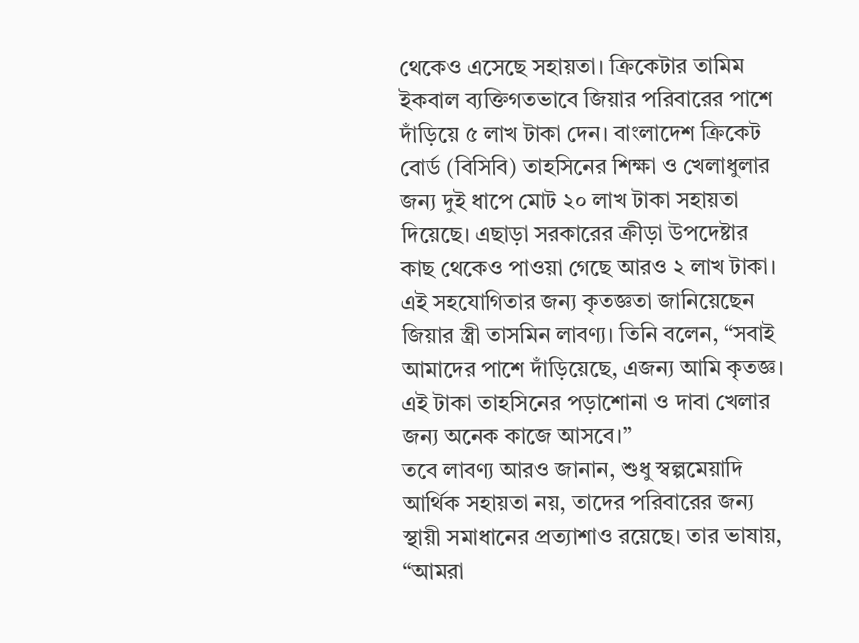থেকেও এসেছে সহায়তা। ক্রিকেটার তামিম ইকবাল ব্যক্তিগতভাবে জিয়ার পরিবারের পাশে দাঁড়িয়ে ৫ লাখ টাকা দেন। বাংলাদেশ ক্রিকেট বোর্ড (বিসিবি) তাহসিনের শিক্ষা ও খেলাধুলার জন্য দুই ধাপে মোট ২০ লাখ টাকা সহায়তা দিয়েছে। এছাড়া সরকারের ক্রীড়া উপদেষ্টার কাছ থেকেও পাওয়া গেছে আরও ২ লাখ টাকা।
এই সহযোগিতার জন্য কৃতজ্ঞতা জানিয়েছেন জিয়ার স্ত্রী তাসমিন লাবণ্য। তিনি বলেন, “সবাই আমাদের পাশে দাঁড়িয়েছে, এজন্য আমি কৃতজ্ঞ। এই টাকা তাহসিনের পড়াশোনা ও দাবা খেলার জন্য অনেক কাজে আসবে।”
তবে লাবণ্য আরও জানান, শুধু স্বল্পমেয়াদি আর্থিক সহায়তা নয়, তাদের পরিবারের জন্য স্থায়ী সমাধানের প্রত্যাশাও রয়েছে। তার ভাষায়, “আমরা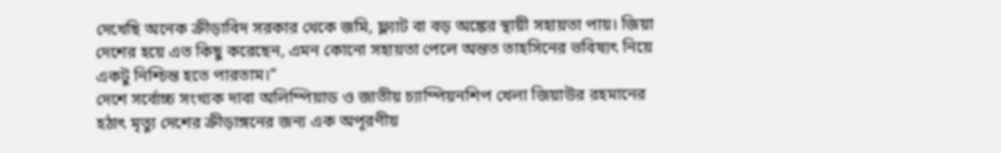দেখেছি অনেক ক্রীড়াবিদ সরকার থেকে জমি, ফ্ল্যাট বা বড় অঙ্কের স্থায়ী সহায়তা পায়। জিয়া দেশের হয়ে এত কিছু করেছেন, এমন কোনো সহায়তা পেলে অন্তত তাহসিনের ভবিষ্যৎ নিয়ে একটু নিশ্চিন্ত হতে পারতাম।”
দেশে সর্বোচ্চ সংখ্যক দাবা অলিম্পিয়াড ও জাতীয় চ্যাম্পিয়নশিপ খেলা জিয়াউর রহমানের হঠাৎ মৃত্যু দেশের ক্রীড়াঙ্গনের জন্য এক অপূরণীয়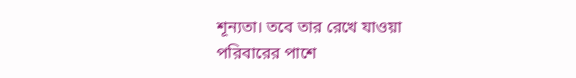শূন্যতা। তবে তার রেখে যাওয়া পরিবারের পাশে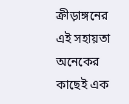ক্রীড়াঙ্গনের এই সহায়তা অনেকের কাছেই এক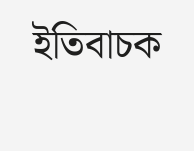ইতিবাচক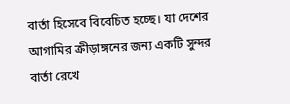বার্তা হিসেবে বিবেচিত হচ্ছে। যা দেশের আগামির ক্রীড়াঙ্গনের জন্য একটি সুন্দর বার্তা রেখে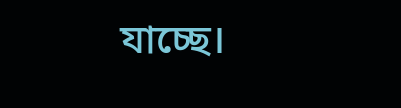যাচ্ছে।